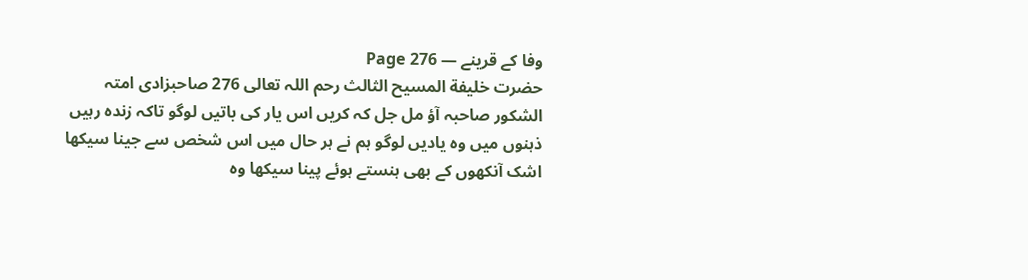وفا کے قرینے — Page 276
حضرت خلیفة المسیح الثالث رحم اللہ تعالی 276 صاحبزادی امتہ الشکور صاحبہ آؤ مل جل کہ کریں اس یار کی باتیں لوگو تاکہ زندہ رہیں ذہنوں میں وہ یادیں لوگو ہم نے ہر حال میں اس شخص سے جینا سیکھا اشک آنکھوں کے بھی ہنستے ہوئے پینا سیکھا وہ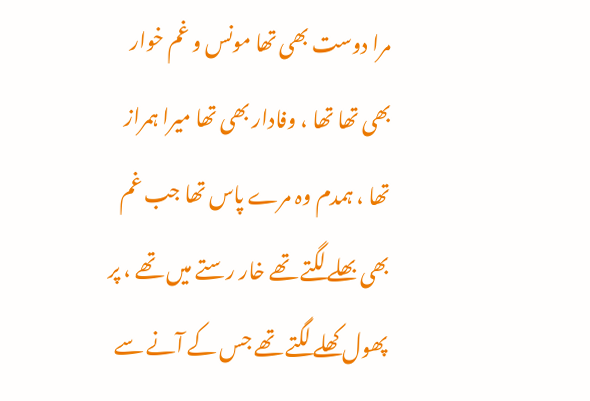مرا دوست بھی تھا مونس و غم خوار بھی تھا تھا ، وفادار بھی تھا میرا ہمراز تھا ، ہمدم وہ مرے پاس تھا جب غم بھی بھلے لگتے تھے خار رستے میں تھے ، پر پھول کھلے لگتے تھے جس کے آنے سے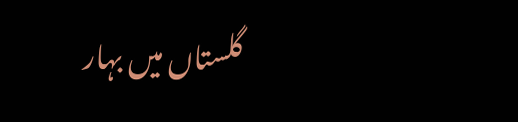گلستاں میں بہار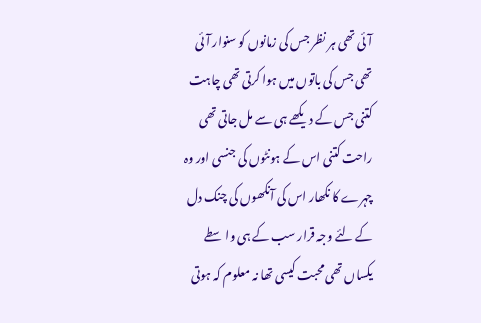آئی تھی ہر نظر جس کی زمانوں کو سنوار آئی تھی جس کی باتوں میں ہوا کرتی تھی چاہت کتنی جس کے دیکھے ہی سے مل جاتی تھی راحت کتنی اس کے ہونٹوں کی جنسی اور وہ چہرے کا نکھار اس کی آنکھوں کی چنک دل کے لئے وجہ قرار سب کے ہی واسطے یکساں تھی محبت کیسی تھا نہ معلوم کہ ہوتی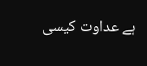ہے عداوت کیسی